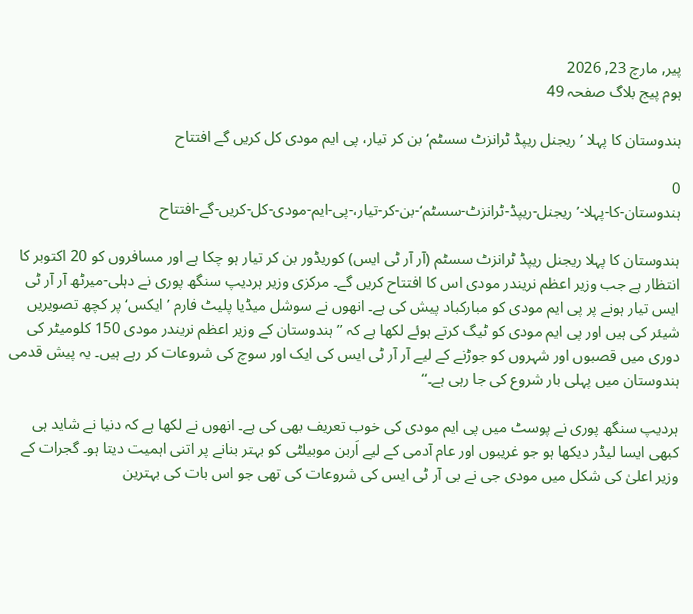پیر, مارچ 23, 2026
ہوم پیج بلاگ صفحہ 49

ہندوستان کا پہلا ’ریجنل ریپڈ ٹرانزٹ سسٹم‘ بن کر تیار، پی ایم مودی کل کریں گے افتتاح

0
ہندوستان-کا-پہلا-’ریجنل-ریپڈ-ٹرانزٹ-سسٹم‘-بن-کر-تیار،-پی-ایم-مودی-کل-کریں-گے-افتتاح

ہندوستان کا پہلا ریجنل ریپڈ ٹرانزٹ سسٹم (آر آر ٹی ایس) کوریڈور بن کر تیار ہو چکا ہے اور مسافروں کو 20 اکتوبر کا انتظار ہے جب وزیر اعظم نریندر مودی اس کا افتتاح کریں گے۔ مرکزی وزیر ہردیپ سنگھ پوری نے دہلی-میرٹھ آر آر ٹی ایس تیار ہونے پر پی ایم مودی کو مبارکباد پیش کی ہے۔ انھوں نے سوشل میڈیا پلیٹ فارم ’ایکس‘ پر کچھ تصویریں شیئر کی ہیں اور پی ایم مودی کو ٹیگ کرتے ہوئے لکھا ہے کہ ’’ہندوستان کے وزیر اعظم نریندر مودی 150 کلومیٹر کی دوری میں قصبوں اور شہروں کو جوڑنے کے لیے آر آر ٹی ایس کی ایک اور سوچ کی شروعات کر رہے ہیں۔ یہ پیش قدمی ہندوستان میں پہلی بار شروع کی جا رہی ہے۔‘‘

ہردیپ سنگھ پوری نے پوسٹ میں پی ایم مودی کی خوب تعریف بھی کی ہے۔ انھوں نے لکھا ہے کہ دنیا نے شاید ہی کبھی ایسا لیڈر دیکھا ہو جو غریبوں اور عام آدمی کے لیے اَربن موبیلٹی کو بہتر بنانے پر اتنی اہمیت دیتا ہو۔ گجرات کے وزیر اعلیٰ کی شکل میں مودی جی نے بی آر ٹی ایس کی شروعات کی تھی جو اس بات کی بہترین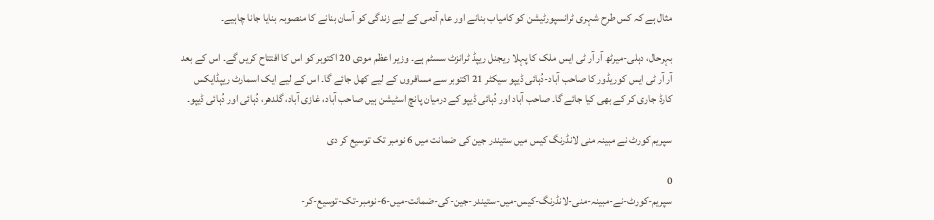مثال ہے کہ کس طرح شہری ٹرانسپورٹیشن کو کامیاب بنانے اور عام آدمی کے لیے زندگی کو آسان بنانے کا منصوبہ بنایا جانا چاہیے۔

بہرحال، دہلی-میرٹھ آر آر ٹی ایس ملک کا پہلا ریجنل ریپڈ ٹرانزٹ سسٹم ہے۔ وزیر اعظم مودی 20 اکتوبر کو اس کا افتتاح کریں گے۔ اس کے بعد آر آر ٹی ایس کوریڈور کا صاحب آباد-دُہائی ڈیپو سیکٹر 21 اکتوبر سے مسافروں کے لیے کھل جائے گا۔ اس کے لیے ایک اسمارٹ ریپڈایکس کارڈ جاری کر کے بھی کیا جائے گا۔ صاحب آباد اور دُہائی ڈیپو کے درمیان پانچ اسٹیشن ہیں صاحب آباد، غازی آباد، گلدھر، دُہائی اور دُہائی ڈیپو۔

سپریم کورٹ نے مبینہ منی لانڈرنگ کیس میں ستیندر جین کی ضمانت میں 6 نومبر تک توسیع کر دی

0
سپریم-کورٹ-نے-مبینہ-منی-لانڈرنگ-کیس-میں-ستیندر-جین-کی-ضمانت-میں-6-نومبر-تک-توسیع-کر-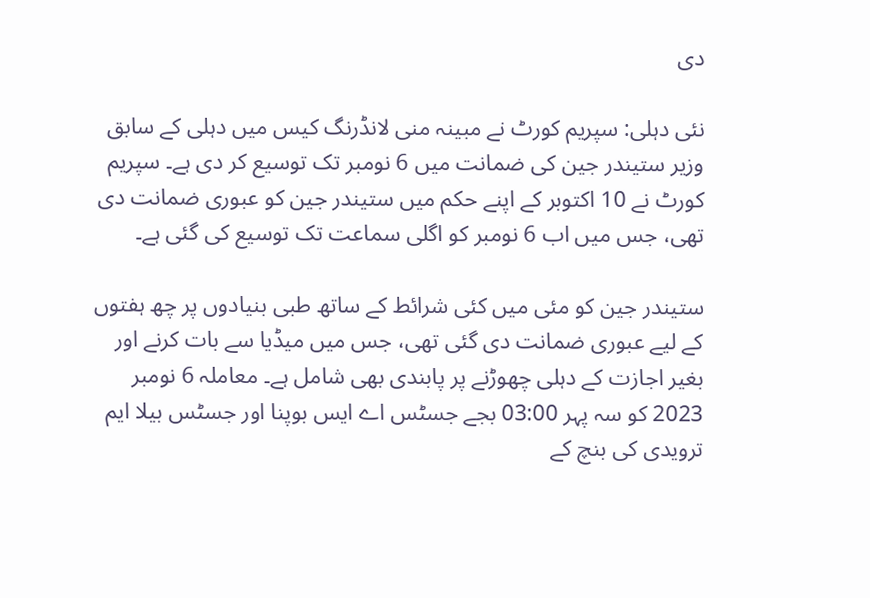دی

نئی دہلی: سپریم کورٹ نے مبینہ منی لانڈرنگ کیس میں دہلی کے سابق وزیر ستیندر جین کی ضمانت میں 6 نومبر تک توسیع کر دی ہے۔ سپریم کورٹ نے 10 اکتوبر کے اپنے حکم میں ستیندر جین کو عبوری ضمانت دی تھی، جس میں اب 6 نومبر کو اگلی سماعت تک توسیع کی گئی ہے۔

ستیندر جین کو مئی میں کئی شرائط کے ساتھ طبی بنیادوں پر چھ ہفتوں کے لیے عبوری ضمانت دی گئی تھی، جس میں میڈیا سے بات کرنے اور بغیر اجازت کے دہلی چھوڑنے پر پابندی بھی شامل ہے۔ معاملہ 6 نومبر 2023 کو سہ پہر 03:00 بجے جسٹس اے ایس بوپنا اور جسٹس بیلا ایم ترویدی کی بنچ کے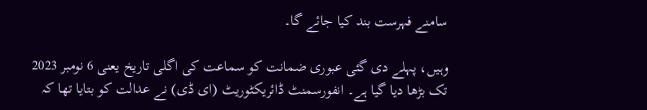سامنے فہرست بند کیا جائے گا۔

وہیں، پہلے دی گئی عبوری ضمانت کو سماعت کی اگلی تاریخ یعنی 6 نومبر 2023 تک بڑھا دیا گیا ہے۔ انفورسمنٹ ڈائریکٹوریٹ (ای ڈی) نے عدالت کو بتایا تھا کہ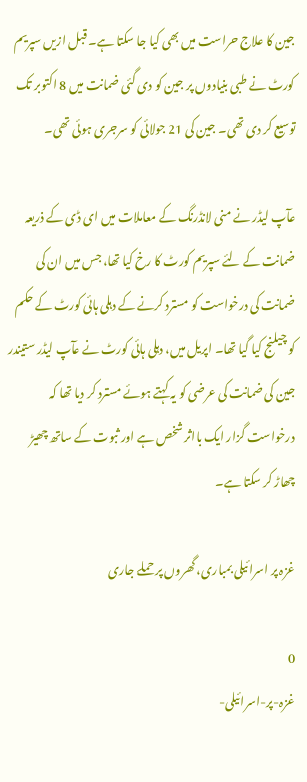جین کا علاج حراست میں بھی کیا جا سکتا ہے۔ قبل ازیں سپریم کورٹ نے طبی بنیادوں پر جین کو دی گئی ضمانت میں 8 اکتوبر تک توسیع کر دی تھی۔ جین کی 21 جولائی کو سرجری ہوئی تھی۔

عآپ لیڈر نے منی لانڈرنگ کے معاملات میں ای ڈی کے ذریعہ ضمانت کے لئے سپریم کورٹ کا رخ کیا تھا، جس میں ان کی ضمانت کی درخواست کو مسترد کرنے کے دہلی ہائی کورٹ کے حکم کو چیلنج کیا گیا تھا۔ اپریل میں، دہلی ہائی کورٹ نے عآپ لیڈر ستیندر جین کی ضمانت کی عرضی کو یہ کہتے ہوئے مسترد کر دیا تھا کہ درخواست گزار ایک بااثر شخص ہے اور ثبوت کے ساتھ چھیڑ چھاڑ کر سکتا ہے۔

غزہ پر اسرائیلی بمباری، گھروں پر حملے جاری

0
غزہ-پر-اسرائیلی-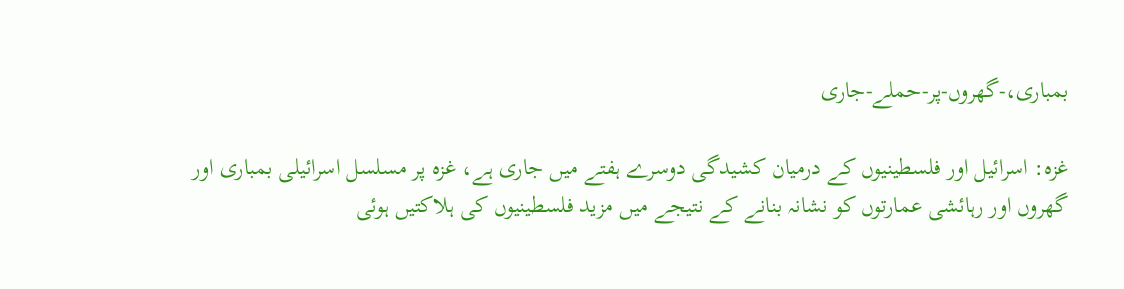بمباری،-گھروں-پر-حملے-جاری

غزہ: اسرائیل اور فلسطینیوں کے درمیان کشیدگی دوسرے ہفتے میں جاری ہے، غزہ پر مسلسل اسرائیلی بمباری اور گھروں اور رہائشی عمارتوں کو نشانہ بنانے کے نتیجے میں مزید فلسطینیوں کی ہلاکتیں ہوئی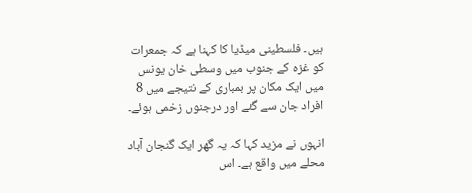ہیں۔ فلسطینی میڈیا کا کہنا ہے کہ جمعرات کو غزہ کے جنوب میں وسطی خان یونس میں ایک مکان پر بمباری کے نتیجے میں 8 افراد جان سے گئے اور درجنوں زخمی ہوئے۔

انہوں نے مزید کہا کہ یہ گھر ایک گنجان آباد محلے میں واقع ہے۔ اس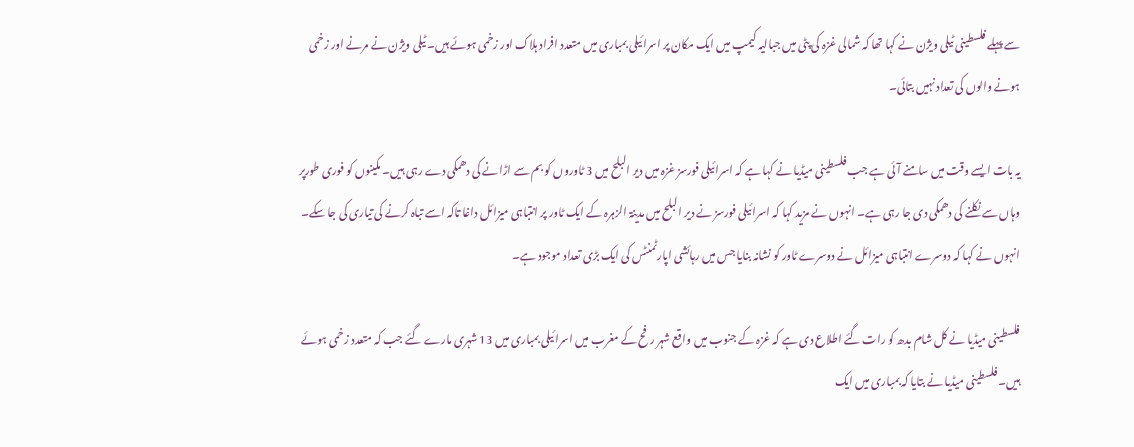سے پہلے فلسطینی ٹیلی ویژن نے کہا تھا کہ شمالی غزہ کی پٹی میں جبالیہ کیمپ میں ایک مکان پر اسرائیلی بمباری میں متعدد افراد ہلاک اور زخمی ہوئے ہیں۔ ٹیلی ویژن نے مرنے اور زخمی ہونے والوں کی تعداد نہیں بتائی۔

یہ بات ایسے وقت میں سامنے آئی ہے جب فلسطینی میڈیا نے کہا ہے کہ اسرائیلی فورسز غزہ میں دیر البلح میں 3 ٹاوروں کو بم سے اڑانے کی دھمکی دے رہی ہیں۔ مکینوں کو فوری طورپر وہاں سے نکلنے کی دھمکی دی جا رہی ہے۔ انہوں نے مزید کہا کہ اسرائیلی فورسز نے دیر البلح میں مدینۃ الزہرہ کے ایک ٹاور پر انتباہی میزائل داغا تاکہ اسے تباہ کرنے کی تیاری کی جا سکے۔ انہوں نے کہا کہ دوسرے انتباہی میزائل نے دوسرے ٹاور کو نشانہ بنایا جس میں رہائشی اپارٹمنٹس کی ایک بڑی تعداد موجود ہے۔

فلسطینی میڈیا نے کل شام بدھ کو رات گئے اطلاع دی ہے کہ غزہ کے جنوب میں واقع شہر رفح کے مغرب میں اسرائیلی بمباری میں 13 شہری مارے گئے جب کہ متعدد زخمی ہوئے ہیں۔ فلسطینی میڈیا نے بتایا کہ بمباری میں ایک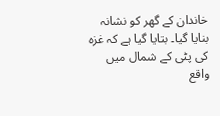خاندان کے گھر کو نشانہ بنایا گیا۔ بتایا گیا ہے کہ غزہ کی پٹی کے شمال میں واقع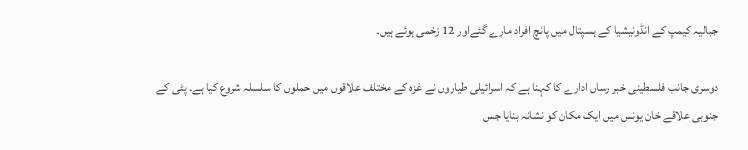جبالیہ کیمپ کے انڈونیشیا کے ہسپتال میں پانچ افراد مارے گئےاور 12 زخمی ہوئے ہیں۔

دوسری جانب فلسطینی خبر رساں ادارے کا کہنا ہے کہ اسرائیلی طیاروں نے غزہ کے مختلف علاقوں میں حملوں کا سلسلہ شروع کیا ہے۔ پٹی کے جنوبی علاقے خان یونس میں ایک مکان کو نشانہ بنایا جس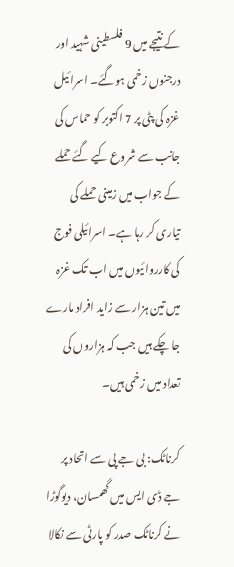کے نتیجے میں 9 فلسطینی شہید اور درجنوں زخمی ہوگئے۔ اسرائیل غزہ کی پٹی پر 7 اکتوبر کو حماس کی جانب سے شروع کیے گئے حملے کے جواب میں زمینی حملے کی تیاری کر رہا ہے۔ اسرائیلی فوج کی کارروائیوں میں اب تک غزہ میں تین ہزار سے زاید افراد مارے جا چکے ہیں جب کہ ہزاروں کی تعداد میں زخمی ہیں۔

کرناٹک: بی جے پی سے اتحاد پر جے ڈی ایس میں گھمسان، دیوگوڑا نے کرناٹک صدر کو پارٹی سے نکالا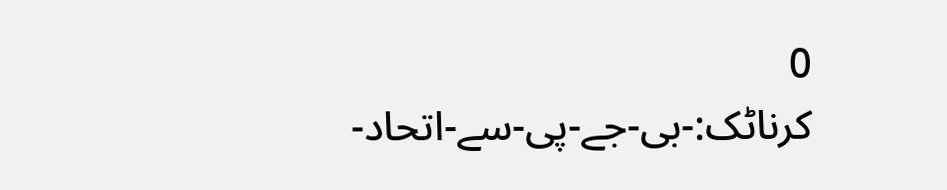0
کرناٹک:-بی-جے-پی-سے-اتحاد-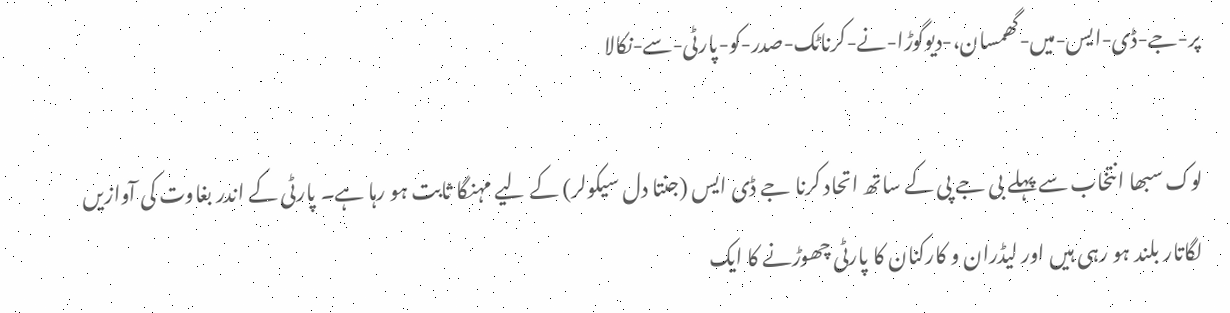پر-جے-ڈی-ایس-میں-گھمسان،-دیوگوڑا-نے-کرناٹک-صدر-کو-پارٹی-سے-نکالا

لوک سبھا انتخاب سے پہلے بی جے پی کے ساتھ اتحاد کرنا جے ڈی ایس (جنتا دل سیکولر) کے لیے مہنگا ثابت ہو رہا ہے۔ پارٹی کے اندر بغاوت کی آوازیں لگاتار بلند ہو رہی ہیں اور لیڈران و کارکنان کا پارٹی چھوڑنے کا ایک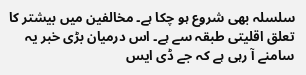سلسلہ بھی شروع ہو چکا ہے۔ مخالفین میں بیشتر کا تعلق اقلیتی طبقہ سے ہے۔ اس درمیان بڑی خبر یہ سامنے آ رہی ہے کہ جے ڈی ایس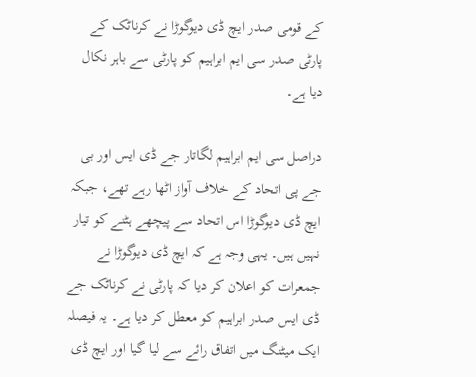کے قومی صدر ایچ ڈی دیوگوڑا نے کرناٹک کے پارٹی صدر سی ایم ابراہیم کو پارٹی سے باہر نکال دیا ہے۔

دراصل سی ایم ابراہیم لگاتار جے ڈی ایس اور بی جے پی اتحاد کے خلاف آواز اٹھا رہے تھے، جبکہ ایچ ڈی دیوگوڑا اس اتحاد سے پیچھے ہٹنے کو تیار نہیں ہیں۔ یہی وجہ ہے کہ ایچ ڈی دیوگوڑا نے جمعرات کو اعلان کر دیا کہ پارٹی نے کرناٹک جے ڈی ایس صدر ابراہیم کو معطل کر دیا ہے۔ یہ فیصلہ ایک میٹنگ میں اتفاق رائے سے لیا گیا اور ایچ ڈی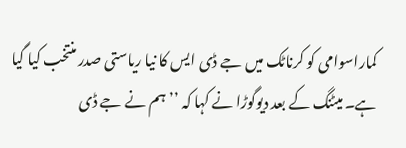کماراسوامی کو کرناٹک میں جے ڈی ایس کا نیا ریاستی صدر منتخب کیا گیا ہے۔ میٹنگ کے بعد دیوگوڑا نے کہا کہ ’’ہم نے جے ڈی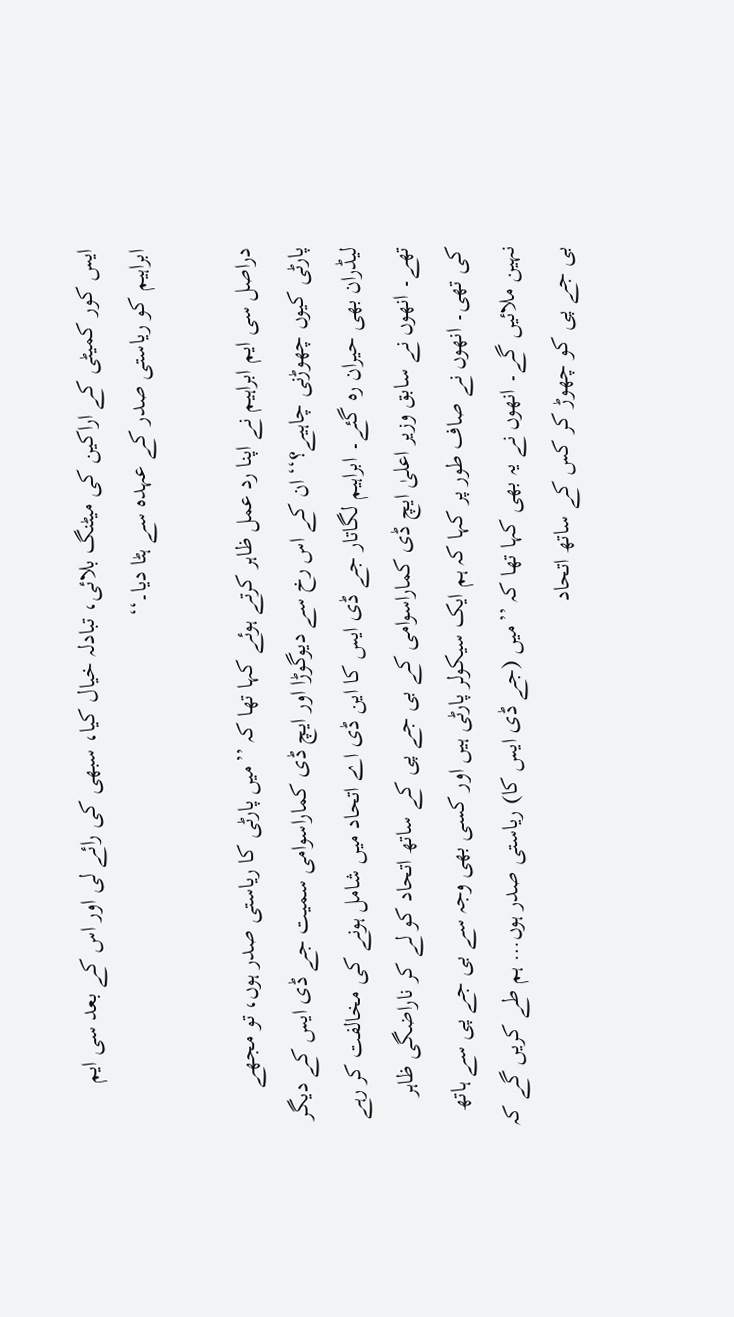ایس کور کمیٹی کے اراکین کی میٹنگ بلائی، تبادلہ خیال کیا، سبھی کی رائے لی اور اس کے بعد سی ایم ابراہیم کو ریاستی صدر کے عہدہ سے ہٹا دیا۔‘‘

دراصل سی ایم ابراہیم نے اپنا رد عمل ظاہر کرتے ہوئے کہا تھا کہ ’’میں پارٹی کا ریاستی صدر ہوں، تو مجھے پارٹی کیوں چھوڑنی چاہیے؟‘‘ ان کے اس رخ سے دیوگوڑا اور ایچ ڈی کماراسوامی سمیت جے ڈی ایس کے دیگر لیڈران بھی حیران رہ گئے۔ ابراہیم لگاتار جے ڈی ایس کا این ڈی اے اتحاد میں شامل ہونے کی مخالفت کر رہے تھے۔ انھوں نے سابق وزیر اعلیٰ ایچ ڈی کماراسوامی کے بی جے پی کے ساتھ اتحاد کو لے کر ناراضگی ظاہر کی تھی۔ انھوں نے صاف طور پر کہا کہ ہم ایک سیکولر پارٹی ہیں اور کسی بھی وجہ سے بی جے پی سے ہاتھ نہین ملائیں گے۔ انھوں نے یہ بھی کہا تھا کہ ’’میں (جے ڈی ایس کا) ریاستی صدر ہوں… ہم طے کریں گے کہ بی جے پی کو چھوڑ کر کس کے ساتھ اتحاد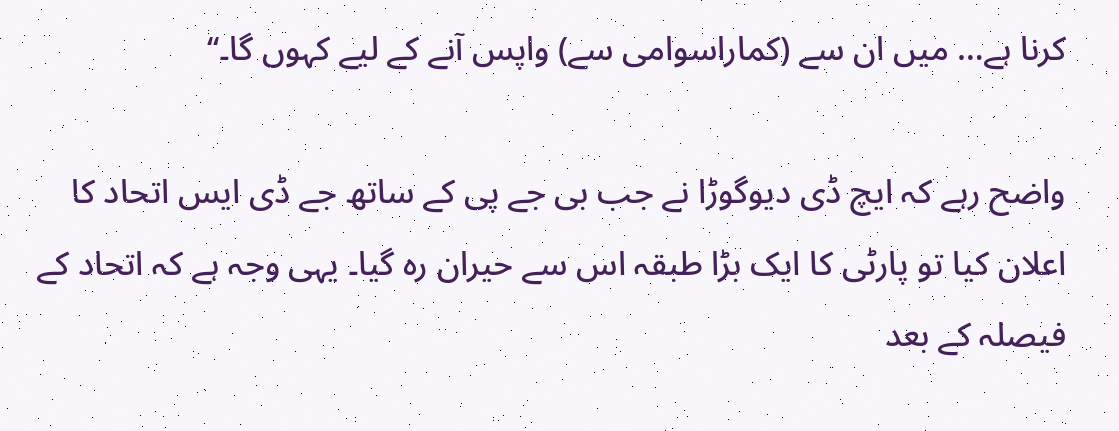کرنا ہے… میں ان سے (کماراسوامی سے) واپس آنے کے لیے کہوں گا۔‘‘

واضح رہے کہ ایچ ڈی دیوگوڑا نے جب بی جے پی کے ساتھ جے ڈی ایس اتحاد کا اعلان کیا تو پارٹی کا ایک بڑا طبقہ اس سے حیران رہ گیا۔ یہی وجہ ہے کہ اتحاد کے فیصلہ کے بعد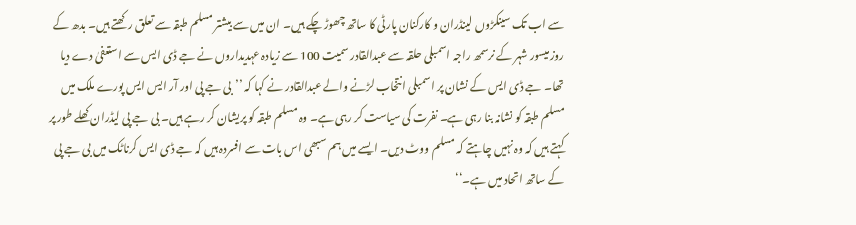سے اب تک سینکڑوں لینڈران و کارکنان پارٹی کا ساتھ چھوڑ چکے ہیں۔ ان میں سے بیشتر مسلم طبقہ سے تعلق رکھتے ہیں۔ بدھ کے روز میسور شہر کے نرسمھ راجہ اسمبلی حلقہ سے عبدالقادر سمیت 100 سے زیادہ عہدیداروں نے جے ڈی ایس سے استعفیٰ دے دیا تھا۔ جے ڈی ایس کے نشان پر اسمبلی انتخاب لڑنے والے عبدالقادر نے کہا کہ ’’بی جے پی اور آر ایس ایس پورے ملک میں مسلم طبقہ کو نشانہ بنا رہی ہے۔ نفرت کی سیاست کر رہی ہے۔ وہ مسلم طبقہ کو پریشان کر رہے ہیں۔ بی جے پی لیڈران کھلے طور پر کہتے ہیں کہ وہ نہیں چاہتے کہ مسلم ووٹ دیں۔ ایسے میں ہم سبھی اس بات سے افسردہ ہیں کہ جے ڈی ایس کرناٹک میں بی جے پی کے ساتھ اتحاد میں ہے۔‘‘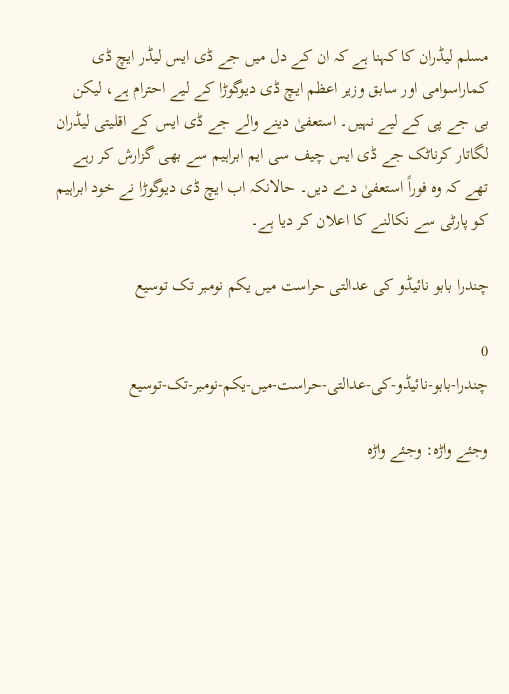مسلم لیڈران کا کہنا ہے کہ ان کے دل میں جے ڈی ایس لیڈر ایچ ڈی کماراسوامی اور سابق وزیر اعظم ایچ ڈی دیوگوڑا کے لیے احترام ہے، لیکن بی جے پی کے لیے نہیں۔ استعفیٰ دینے والے جے ڈی ایس کے اقلیتی لیڈران لگاتار کرناٹک جے ڈی ایس چیف سی ایم ابراہیم سے بھی گزارش کر رہے تھے کہ وہ فوراً استعفیٰ دے دیں۔ حالانکہ اب ایچ ڈی دیوگوڑا نے خود ابراہیم کو پارٹی سے نکالنے کا اعلان کر دیا ہے۔

چندرا بابو نائیڈو کی عدالتی حراست میں یکم نومبر تک توسیع

0
چندرا-بابو-نائیڈو-کی-عدالتی-حراست-میں-یکم-نومبر-تک-توسیع

وجئے واڑہ: وجئے واڑہ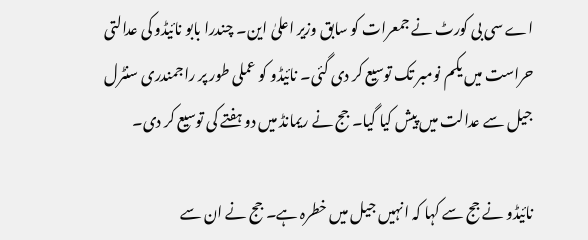اے سی بی کورٹ نے جمعرات کو سابق وزیر اعلیٰ این۔ چندرا بابو نائیڈو کی عدالتی حراست میں یکم نومبر تک توسیع کر دی گئی۔ نائیڈو کو عملی طور پر راجمندری سنٹرل جیل سے عدالت میں پیش کیا گیا۔ جج نے ریمانڈ میں دو ہفتے کی توسیع کر دی۔

نائیڈو نے جج سے کہا کہ انہیں جیل میں خطرہ ہے۔ جج نے ان سے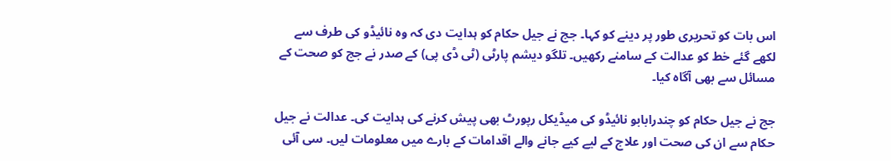اس بات کو تحریری طور پر دینے کو کہا۔ جج نے جیل حکام کو ہدایت دی کہ وہ نائیڈو کی طرف سے لکھے گئے خط کو عدالت کے سامنے رکھیں۔ تلگو دیشم پارٹی (ٹی ڈی پی) کے صدر نے جج کو صحت کے مسائل سے بھی آگاہ کیا۔

جج نے جیل حکام کو چندرابابو نائیڈو کی میڈیکل رپورٹ بھی پیش کرنے کی ہدایت کی۔ عدالت نے جیل حکام سے ان کی صحت اور علاج کے لیے کیے جانے والے اقدامات کے بارے میں معلومات لیں۔ سی آئی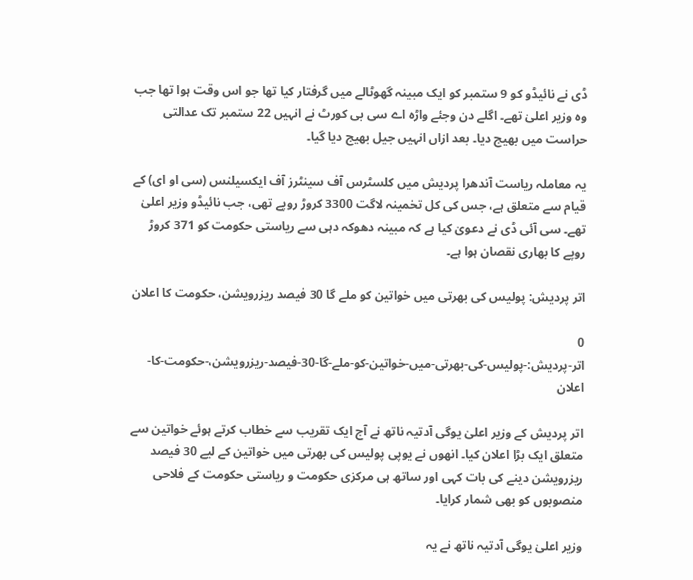ڈی نے نائیڈو کو 9 ستمبر کو ایک مبینہ گھوٹالے میں گرفتار کیا تھا جو اس وقت ہوا تھا جب وہ وزیر اعلیٰ تھے۔ اگلے دن وجئے واڑہ اے سی بی کورٹ نے انہیں 22 ستمبر تک عدالتی حراست میں بھیج دیا۔ بعد ازاں انہیں جیل بھیج دیا گیا۔

یہ معاملہ ریاست آندھرا پردیش میں کلسٹرس آف سینٹرز آف ایکسیلنس (سی او ای) کے قیام سے متعلق ہے، جس کی کل تخمینہ لاگت 3300 کروڑ روپے تھی، جب نائیڈو وزیر اعلیٰ تھے۔ سی آئی ڈی نے دعویٰ کیا ہے کہ مبینہ دھوکہ دہی سے ریاستی حکومت کو 371 کروڑ روپے کا بھاری نقصان ہوا ہے۔

اتر پردیش: پولیس کی بھرتی میں خواتین کو ملے گا 30 فیصد ریزرویشن، حکومت کا اعلان

0
اتر-پردیش:-پولیس-کی-بھرتی-میں-خواتین-کو-ملے-گا-30-فیصد-ریزرویشن،-حکومت-کا-اعلان

اتر پردیش کے وزیر اعلیٰ یوگی آدتیہ ناتھ نے آج ایک تقریب سے خطاب کرتے ہوئے خواتین سے متعلق ایک بڑا اعلان کیا۔ انھوں نے یوپی پولیس کی بھرتی میں خواتین کے لیے 30 فیصد ریزرویشن دینے کی بات کہی اور ساتھ ہی مرکزی حکومت و ریاستی حکومت کے فلاحی منصوبوں کو بھی شمار کرایا۔

وزیر اعلیٰ یوگی آدتیہ ناتھ نے یہ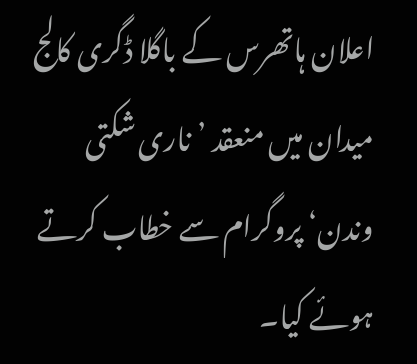اعلان ہاتھرس کے باگلا ڈگری کالج میدان میں منعقد ’ناری شکتی وندن‘ پروگرام سے خطاب کرتے ہوئے کیا۔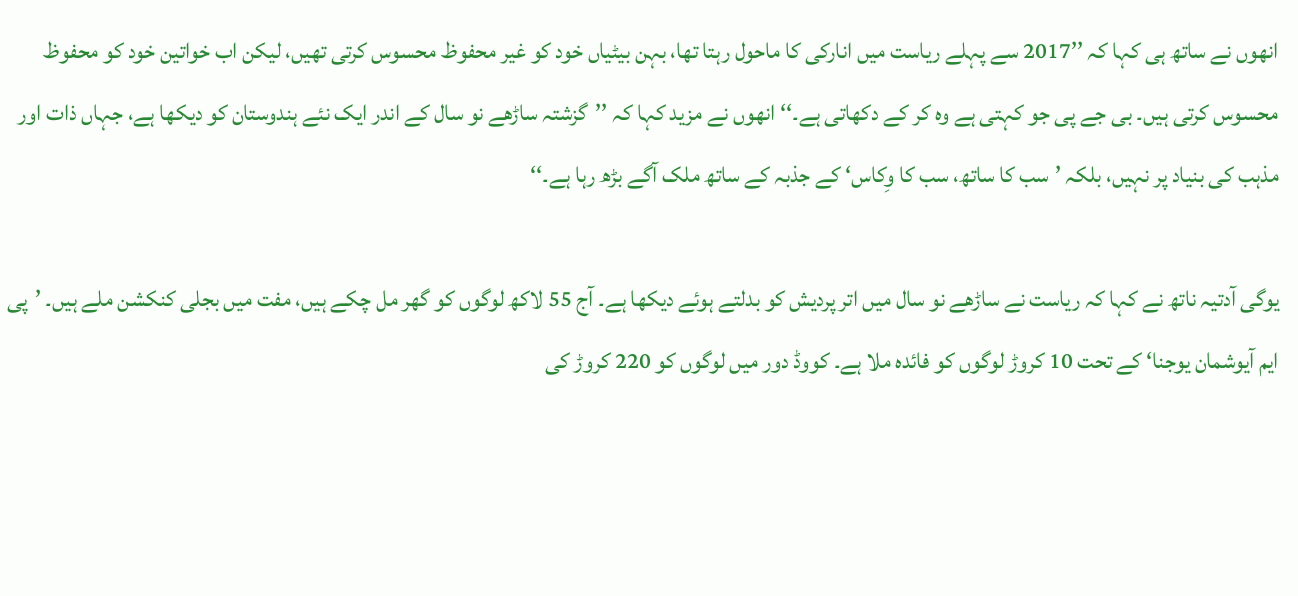انھوں نے ساتھ ہی کہا کہ ’’2017 سے پہلے ریاست میں انارکی کا ماحول رہتا تھا، بہن بیٹیاں خود کو غیر محفوظ محسوس کرتی تھیں، لیکن اب خواتین خود کو محفوظ محسوس کرتی ہیں۔ بی جے پی جو کہتی ہے وہ کر کے دکھاتی ہے۔‘‘ انھوں نے مزید کہا کہ ’’گزشتہ ساڑھے نو سال کے اندر ایک نئے ہندوستان کو دیکھا ہے، جہاں ذات اور مذہب کی بنیاد پر نہیں، بلکہ ’سب کا ساتھ، سب کا وِکاس‘ کے جذبہ کے ساتھ ملک آگے بڑھ رہا ہے۔‘‘

یوگی آدتیہ ناتھ نے کہا کہ ریاست نے ساڑھے نو سال میں اتر پردیش کو بدلتے ہوئے دیکھا ہے۔ آج 55 لاکھ لوگوں کو گھر مل چکے ہیں، مفت میں بجلی کنکشن ملے ہیں۔ ’پی ایم آیوشمان یوجنا‘ کے تحت 10 کروڑ لوگوں کو فائدہ ملا ہے۔ کووڈ دور میں لوگوں کو 220 کروڑ کی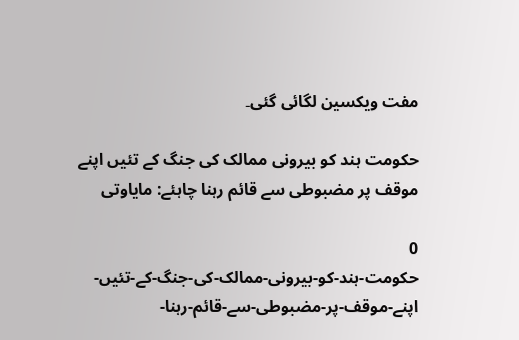مفت ویکسین لگائی گئی۔

حکومت ہند کو بیرونی ممالک کی جنگ کے تئیں اپنے موقف پر مضبوطی سے قائم رہنا چاہئے: مایاوتی

0
حکومت-ہند-کو-بیرونی-ممالک-کی-جنگ-کے-تئیں-اپنے-موقف-پر-مضبوطی-سے-قائم-رہنا-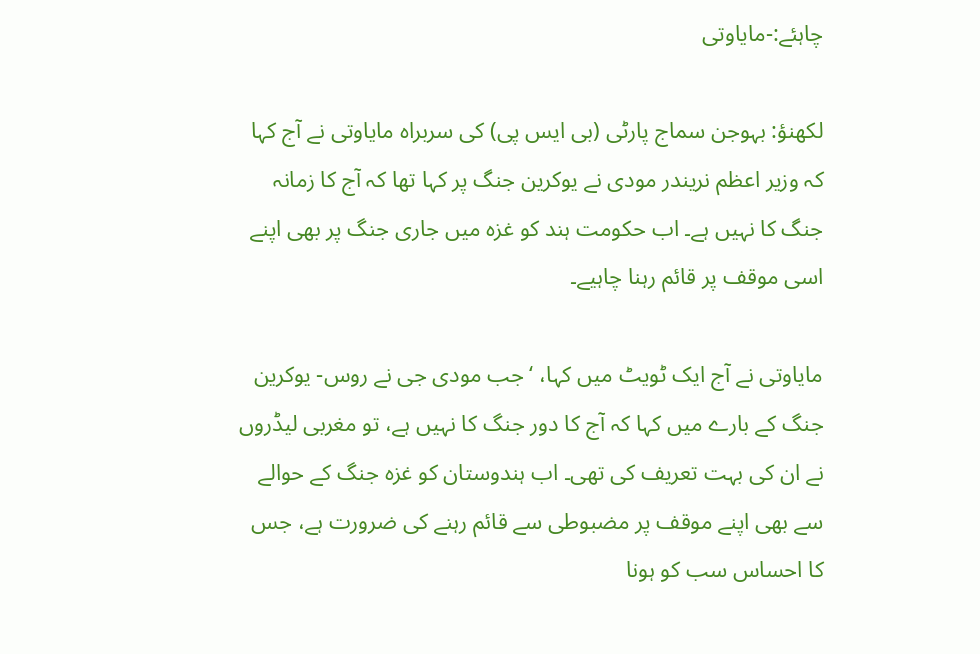چاہئے:-مایاوتی

لکھنؤ: بہوجن سماج پارٹی (بی ایس پی) کی سربراہ مایاوتی نے آج کہا کہ وزیر اعظم نریندر مودی نے یوکرین جنگ پر کہا تھا کہ آج کا زمانہ جنگ کا نہیں ہے۔ اب حکومت ہند کو غزہ میں جاری جنگ پر بھی اپنے اسی موقف پر قائم رہنا چاہیے۔

مایاوتی نے آج ایک ٹویٹ میں کہا، ‘جب مودی جی نے روس- یوکرین جنگ کے بارے میں کہا کہ آج کا دور جنگ کا نہیں ہے، تو مغربی لیڈروں نے ان کی بہت تعریف کی تھی۔ اب ہندوستان کو غزہ جنگ کے حوالے سے بھی اپنے موقف پر مضبوطی سے قائم رہنے کی ضرورت ہے، جس کا احساس سب کو ہونا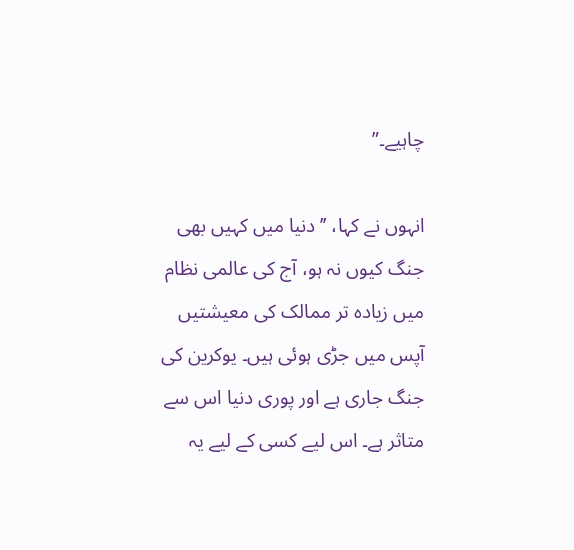چاہیے۔”

انہوں نے کہا، ’’دنیا میں کہیں بھی جنگ کیوں نہ ہو، آج کی عالمی نظام میں زیادہ تر ممالک کی معیشتیں آپس میں جڑی ہوئی ہیں۔ یوکرین کی جنگ جاری ہے اور پوری دنیا اس سے متاثر ہے۔ اس لیے کسی کے لیے یہ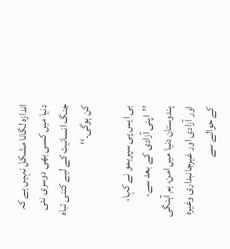اندازہ لگانا مشکل نہیں ہے کہ دنیا میں کسی بھی دوسری نئی جنگ انسانیت کے لیے کتنی تباہ کن ہوگی۔‘‘

بی ایس پی سپریمو نے کہا، ’’اپنی آزادی کے بعد سے، ہندوستان دنیا میں امن، ہم آہنگی اور آزادی اور غیرجانبداری وغیرہ کے حوالے سے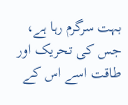بہت سرگرم رہا ہے، جس کی تحریک اور طاقت اسے اس کے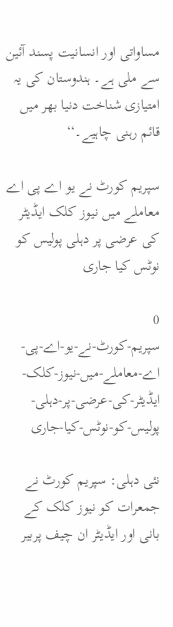مساواتی اور انسانیت پسند آئین سے ملی ہے۔ ہندوستان کی یہ امتیازی شناخت دنیا بھر میں قائم رہنی چاہیے۔‘‘

سپریم کورٹ نے یو اے پی اے معاملے میں نیوز کلک ایڈیٹر کی عرضی پر دہلی پولیس کو نوٹس کیا جاری

0
سپریم-کورٹ-نے-یو-اے-پی-اے-معاملے-میں-نیوز-کلک-ایڈیٹر-کی-عرضی-پر-دہلی-پولیس-کو-نوٹس-کیا-جاری

نئی دہلی: سپریم کورٹ نے جمعرات کو نیوز کلک کے بانی اور ایڈیٹر ان چیف پربیر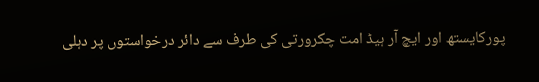پورکایستھ اور ایچ آر ہیڈ امت چکرورتی کی طرف سے دائر درخواستوں پر دہلی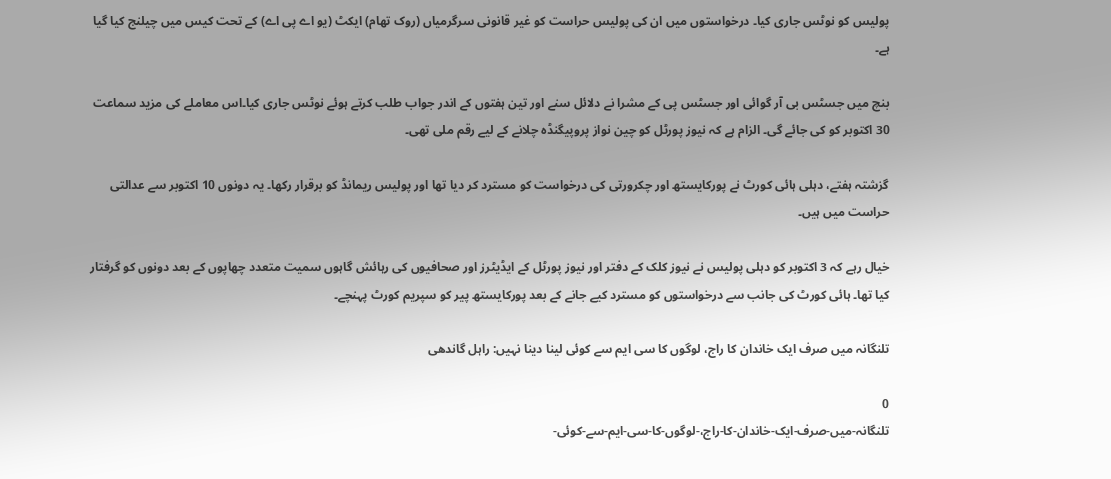پولیس کو نوٹس جاری کیا۔ درخواستوں میں ان کی پولیس حراست کو غیر قانونی سرگرمیاں (روک تھام) ایکٹ (یو اے پی اے) کے تحت کیس میں چیلنج کیا گیا ہے۔

بنچ میں جسٹس بی آر گوائی اور جسٹس پی کے مشرا نے دلائل سنے اور تین ہفتوں کے اندر جواب طلب کرتے ہوئے نوٹس جاری کیا۔اس معاملے کی مزید سماعت 30 اکتوبر کو کی جائے گی۔ الزام ہے کہ نیوز پورٹل کو چین نواز پروپیگنڈہ چلانے کے لیے رقم ملی تھی۔

گزشتہ ہفتے، دہلی ہائی کورٹ نے پورکایستھ اور چکرورتی کی درخواست کو مسترد کر دیا تھا اور پولیس ریمانڈ کو برقرار رکھا۔ یہ دونوں 10 اکتوبر سے عدالتی حراست میں ہیں۔

خیال رہے کہ 3 اکتوبر کو دہلی پولیس نے نیوز کلک کے دفتر اور نیوز پورٹل کے ایڈیٹرز اور صحافیوں کی رہائش گاہوں سمیت متعدد چھاپوں کے بعد دونوں کو گرفتار کیا تھا۔ ہائی کورٹ کی جانب سے درخواستوں کو مسترد کیے جانے کے بعد پورکایستھ پیر کو سپریم کورٹ پہنچے۔

تلنگانہ میں صرف ایک خاندان کا راج، لوگوں کا سی ایم سے کوئی لینا دینا نہیں: راہل گاندھی

0
تلنگانہ-میں-صرف-ایک-خاندان-کا-راج،-لوگوں-کا-سی-ایم-سے-کوئی-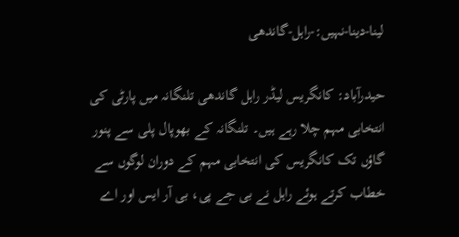لینا-دینا-نہیں:-راہل-گاندھی

حیدرآباد: کانگریس لیڈر راہل گاندھی تلنگانہ میں پارٹی کی انتخابی مہم چلا رہے ہیں۔ تلنگانہ کے بھوپال پلی سے پنور گاؤں تک کانگریس کی انتخابی مہم کے دوران لوگوں سے خطاب کرتے ہوئے راہل نے بی جے پی، بی آر ایس اور اے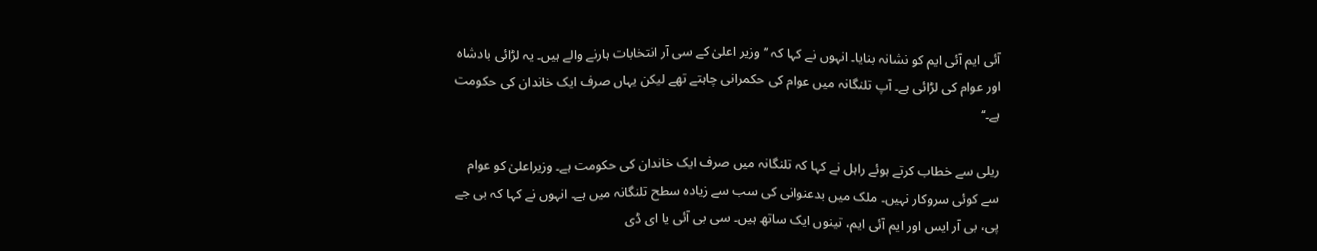آئی ایم آئی ایم کو نشانہ بنایا۔ انہوں نے کہا کہ ’’وزیر اعلیٰ کے سی آر انتخابات ہارنے والے ہیں۔ یہ لڑائی بادشاہ اور عوام کی لڑائی ہے۔ آپ تلنگانہ میں عوام کی حکمرانی چاہتے تھے لیکن یہاں صرف ایک خاندان کی حکومت ہے۔‘‘

ریلی سے خطاب کرتے ہوئے راہل نے کہا کہ تلنگانہ میں صرف ایک خاندان کی حکومت ہے۔ وزیراعلیٰ کو عوام سے کوئی سروکار نہیں۔ ملک میں بدعنوانی کی سب سے زیادہ سطح تلنگانہ میں ہے۔ انہوں نے کہا کہ بی جے پی، بی آر ایس اور ایم آئی ایم، تینوں ایک ساتھ ہیں۔ سی بی آئی یا ای ڈی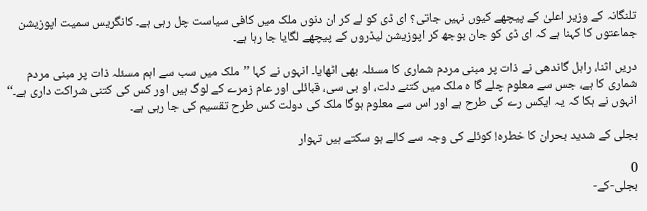تلنگانہ کے وزیر اعلیٰ کے پیچھے کیوں نہیں جاتی؟ ای ڈی کو لے کر ان دنوں ملک میں کافی سیاست چل رہی ہے۔ کانگریس سمیت اپوزیشن جماعتوں کا کہنا ہے کہ ای ڈی کو جان بوجھ کر اپوزیشن لیڈروں کے پیچھے لگایا جا رہا ہے۔

دریں اثنا، راہل گاندھی نے ذات پر مبنی مردم شماری کا مسئلہ بھی اٹھایا۔ انہوں نے کہا ’’ملک میں سب سے اہم مسئلہ ذات پر مبنی مردم شماری کا ہے، جس سے معلوم چلے گا ہ ملک میں کتنے دلت، او بی سی، قبائلی اور عام زمرے کے لوگ ہیں اور کس کی کتنی شراکت داری ہے۔‘‘ انہوں نے ہکا کہ یہ ایکس رے کی طرح ہے اور اس سے معلوم ہوگا ملک کی دولت کس طرح تقسیم کی جا رہی ہے۔

بجلی کے شدید بحران کا خطرہ! کوئلے کی وجہ سے کالے ہو سکتے ہیں تہوار

0
بجلی-کے-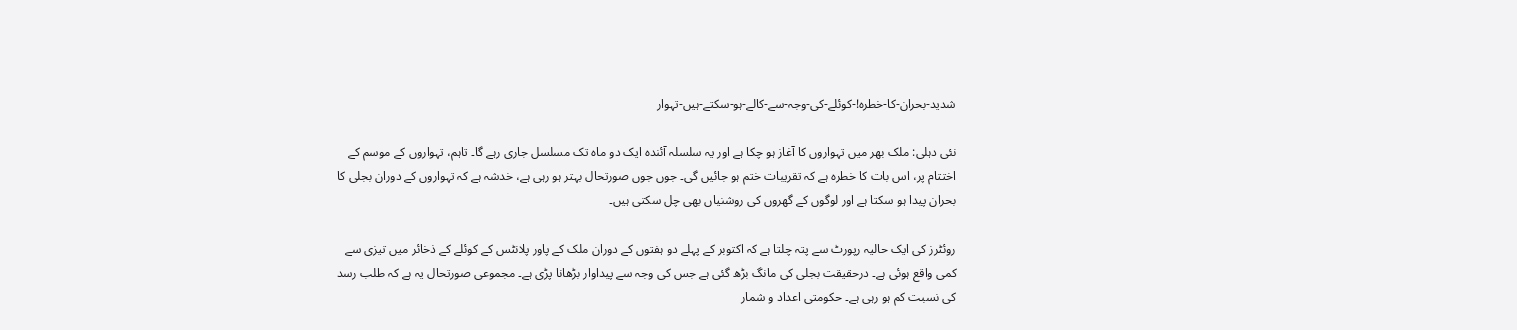شدید-بحران-کا-خطرہ!-کوئلے-کی-وجہ-سے-کالے-ہو-سکتے-ہیں-تہوار

نئی دہلی: ملک بھر میں تہواروں کا آغاز ہو چکا ہے اور یہ سلسلہ آئندہ ایک دو ماہ تک مسلسل جاری رہے گا۔ تاہم، تہواروں کے موسم کے اختتام پر، اس بات کا خطرہ ہے کہ تقریبات ختم ہو جائیں گی۔ جوں جوں صورتحال بہتر ہو رہی ہے، خدشہ ہے کہ تہواروں کے دوران بجلی کا بحران پیدا ہو سکتا ہے اور لوگوں کے گھروں کی روشنیاں بھی چل سکتی ہیں۔

روئٹرز کی ایک حالیہ رپورٹ سے پتہ چلتا ہے کہ اکتوبر کے پہلے دو ہفتوں کے دوران ملک کے پاور پلانٹس کے کوئلے کے ذخائر میں تیزی سے کمی واقع ہوئی ہے۔ درحقیقت بجلی کی مانگ بڑھ گئی ہے جس کی وجہ سے پیداوار بڑھانا پڑی ہے۔ مجموعی صورتحال یہ ہے کہ طلب رسد کی نسبت کم ہو رہی ہے۔ حکومتی اعداد و شمار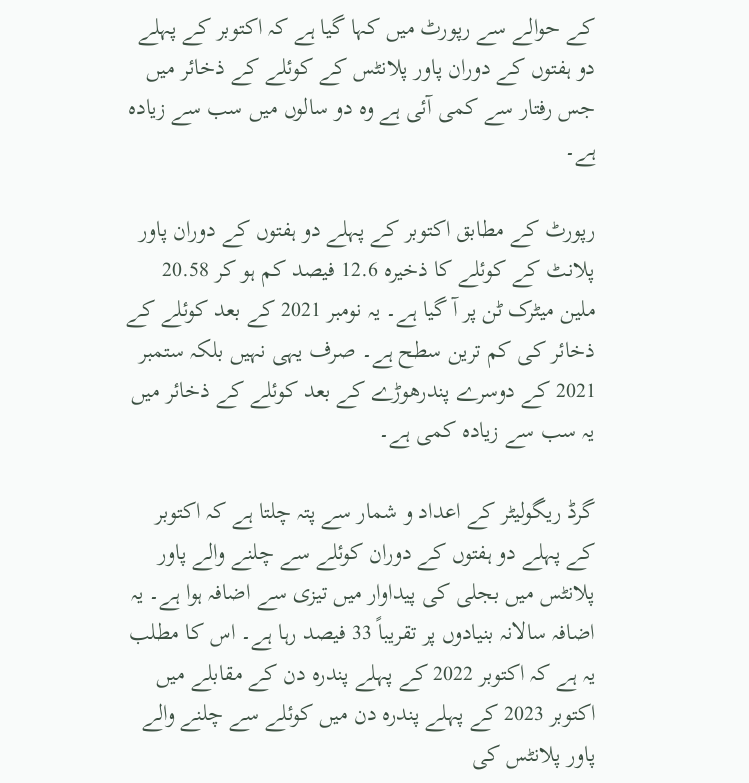کے حوالے سے رپورٹ میں کہا گیا ہے کہ اکتوبر کے پہلے دو ہفتوں کے دوران پاور پلانٹس کے کوئلے کے ذخائر میں جس رفتار سے کمی آئی ہے وہ دو سالوں میں سب سے زیادہ ہے۔

رپورٹ کے مطابق اکتوبر کے پہلے دو ہفتوں کے دوران پاور پلانٹ کے کوئلے کا ذخیرہ 12.6 فیصد کم ہو کر 20.58 ملین میٹرک ٹن پر آ گیا ہے۔ یہ نومبر 2021 کے بعد کوئلے کے ذخائر کی کم ترین سطح ہے۔ صرف یہی نہیں بلکہ ستمبر 2021 کے دوسرے پندرھوڑے کے بعد کوئلے کے ذخائر میں یہ سب سے زیادہ کمی ہے۔

گرڈ ریگولیٹر کے اعداد و شمار سے پتہ چلتا ہے کہ اکتوبر کے پہلے دو ہفتوں کے دوران کوئلے سے چلنے والے پاور پلانٹس میں بجلی کی پیداوار میں تیزی سے اضافہ ہوا ہے۔ یہ اضافہ سالانہ بنیادوں پر تقریباً 33 فیصد رہا ہے۔ اس کا مطلب یہ ہے کہ اکتوبر 2022 کے پہلے پندرہ دن کے مقابلے میں اکتوبر 2023 کے پہلے پندرہ دن میں کوئلے سے چلنے والے پاور پلانٹس کی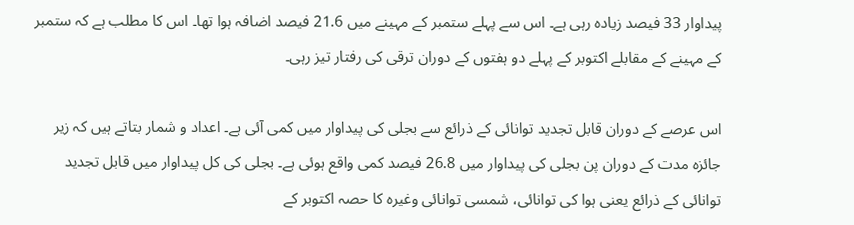پیداوار 33 فیصد زیادہ رہی ہے۔ اس سے پہلے ستمبر کے مہینے میں 21.6 فیصد اضافہ ہوا تھا۔ اس کا مطلب ہے کہ ستمبر کے مہینے کے مقابلے اکتوبر کے پہلے دو ہفتوں کے دوران ترقی کی رفتار تیز رہی۔

اس عرصے کے دوران قابل تجدید توانائی کے ذرائع سے بجلی کی پیداوار میں کمی آئی ہے۔ اعداد و شمار بتاتے ہیں کہ زیر جائزہ مدت کے دوران پن بجلی کی پیداوار میں 26.8 فیصد کمی واقع ہوئی ہے۔ بجلی کی کل پیداوار میں قابل تجدید توانائی کے ذرائع یعنی ہوا کی توانائی، شمسی توانائی وغیرہ کا حصہ اکتوبر کے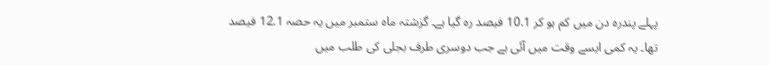پہلے پندرہ دن میں کم ہو کر 10.1 فیصد رہ گیا ہے۔ گزشتہ ماہ ستمبر میں یہ حصہ 12.1 فیصد تھا۔ یہ کمی ایسے وقت میں آئی ہے جب دوسری طرف بجلی کی طلب میں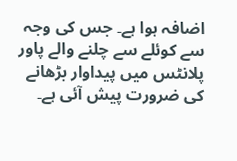اضافہ ہوا ہے۔ جس کی وجہ سے کوئلے سے چلنے والے پاور پلانٹس میں پیداوار بڑھانے کی ضرورت پیش آئی ہے۔